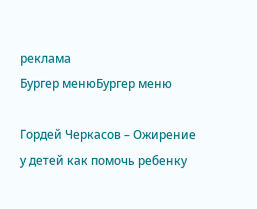реклама
Бургер менюБургер меню

Гордей Черкасов – Ожирение у детей как помочь ребенку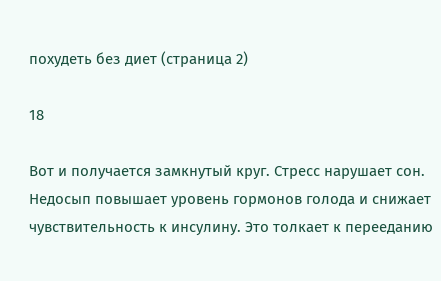похудеть без диет (страница 2)

18

Вот и получается замкнутый круг. Стресс нарушает сон. Недосып повышает уровень гормонов голода и снижает чувствительность к инсулину. Это толкает к перееданию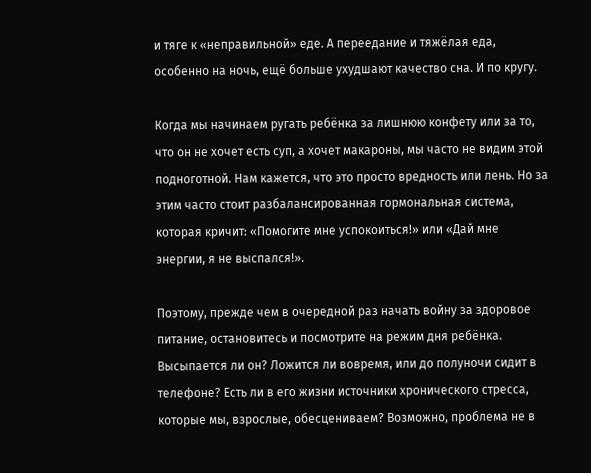и тяге к «неправильной» еде. А переедание и тяжёлая еда, особенно на ночь, ещё больше ухудшают качество сна. И по кругу.

Когда мы начинаем ругать ребёнка за лишнюю конфету или за то, что он не хочет есть суп, а хочет макароны, мы часто не видим этой подноготной. Нам кажется, что это просто вредность или лень. Но за этим часто стоит разбалансированная гормональная система, которая кричит: «Помогите мне успокоиться!» или «Дай мне энергии, я не выспался!».

Поэтому, прежде чем в очередной раз начать войну за здоровое питание, остановитесь и посмотрите на режим дня ребёнка. Высыпается ли он? Ложится ли вовремя, или до полуночи сидит в телефоне? Есть ли в его жизни источники хронического стресса, которые мы, взрослые, обесцениваем? Возможно, проблема не в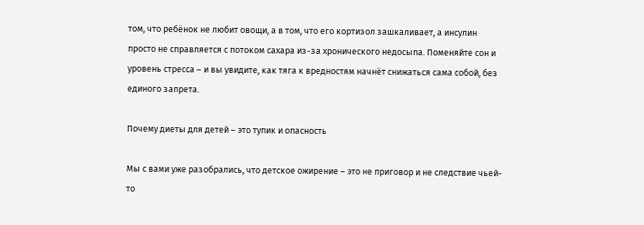том, что ребёнок не любит овощи, а в том, что его кортизол зашкаливает, а инсулин просто не справляется с потоком сахара из-за хронического недосыпа. Поменяйте сон и уровень стресса – и вы увидите, как тяга к вредностям начнёт снижаться сама собой, без единого запрета.

Почему диеты для детей – это тупик и опасность

Мы с вами уже разобрались, что детское ожирение – это не приговор и не следствие чьей-то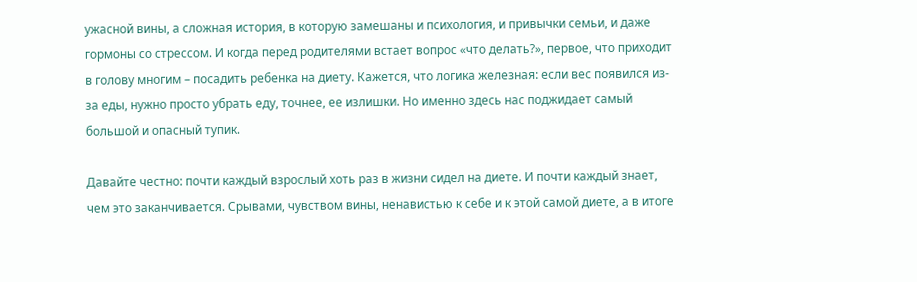ужасной вины, а сложная история, в которую замешаны и психология, и привычки семьи, и даже гормоны со стрессом. И когда перед родителями встает вопрос «что делать?», первое, что приходит в голову многим – посадить ребенка на диету. Кажется, что логика железная: если вес появился из-за еды, нужно просто убрать еду, точнее, ее излишки. Но именно здесь нас поджидает самый большой и опасный тупик.

Давайте честно: почти каждый взрослый хоть раз в жизни сидел на диете. И почти каждый знает, чем это заканчивается. Срывами, чувством вины, ненавистью к себе и к этой самой диете, а в итоге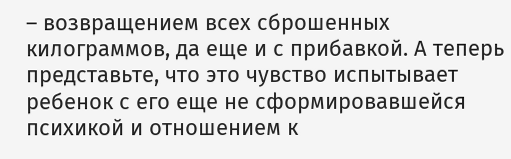– возвращением всех сброшенных килограммов, да еще и с прибавкой. А теперь представьте, что это чувство испытывает ребенок с его еще не сформировавшейся психикой и отношением к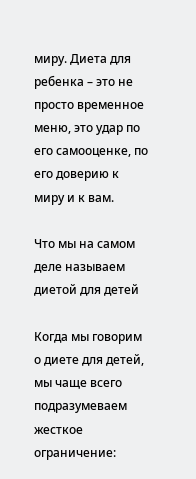миру. Диета для ребенка – это не просто временное меню, это удар по его самооценке, по его доверию к миру и к вам.

Что мы на самом деле называем диетой для детей

Когда мы говорим о диете для детей, мы чаще всего подразумеваем жесткое ограничение: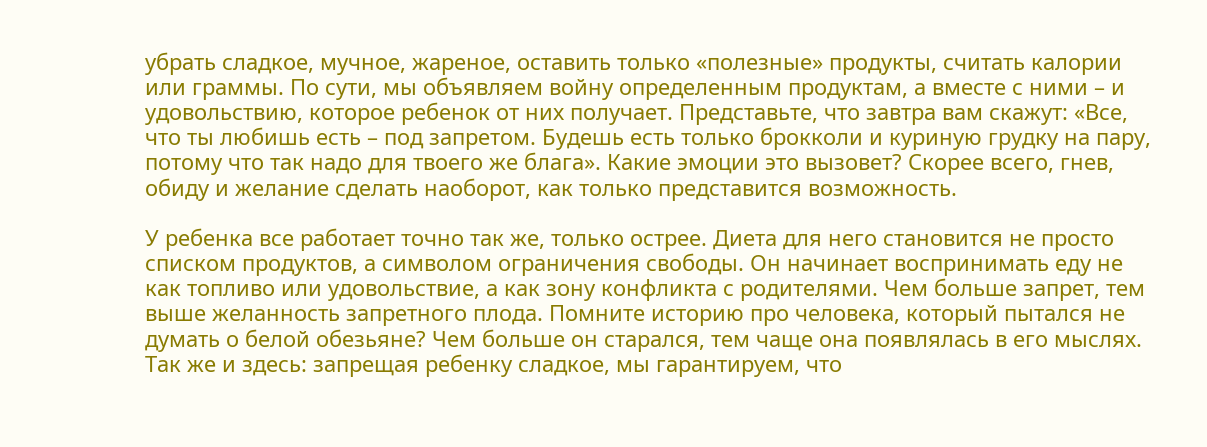убрать сладкое, мучное, жареное, оставить только «полезные» продукты, считать калории или граммы. По сути, мы объявляем войну определенным продуктам, а вместе с ними – и удовольствию, которое ребенок от них получает. Представьте, что завтра вам скажут: «Все, что ты любишь есть – под запретом. Будешь есть только брокколи и куриную грудку на пару, потому что так надо для твоего же блага». Какие эмоции это вызовет? Скорее всего, гнев, обиду и желание сделать наоборот, как только представится возможность.

У ребенка все работает точно так же, только острее. Диета для него становится не просто списком продуктов, а символом ограничения свободы. Он начинает воспринимать еду не как топливо или удовольствие, а как зону конфликта с родителями. Чем больше запрет, тем выше желанность запретного плода. Помните историю про человека, который пытался не думать о белой обезьяне? Чем больше он старался, тем чаще она появлялась в его мыслях. Так же и здесь: запрещая ребенку сладкое, мы гарантируем, что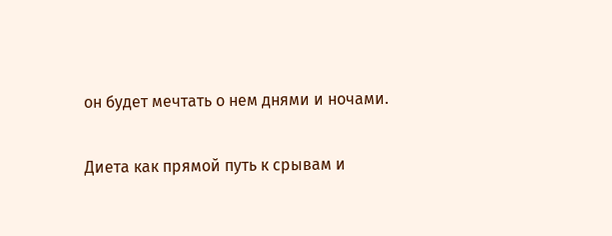он будет мечтать о нем днями и ночами.

Диета как прямой путь к срывам и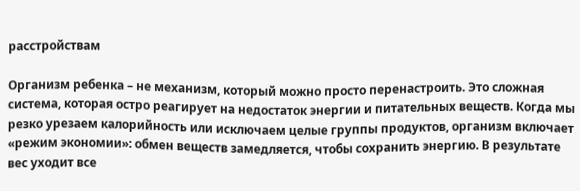расстройствам

Организм ребенка – не механизм, который можно просто перенастроить. Это сложная система, которая остро реагирует на недостаток энергии и питательных веществ. Когда мы резко урезаем калорийность или исключаем целые группы продуктов, организм включает «режим экономии»: обмен веществ замедляется, чтобы сохранить энергию. В результате вес уходит все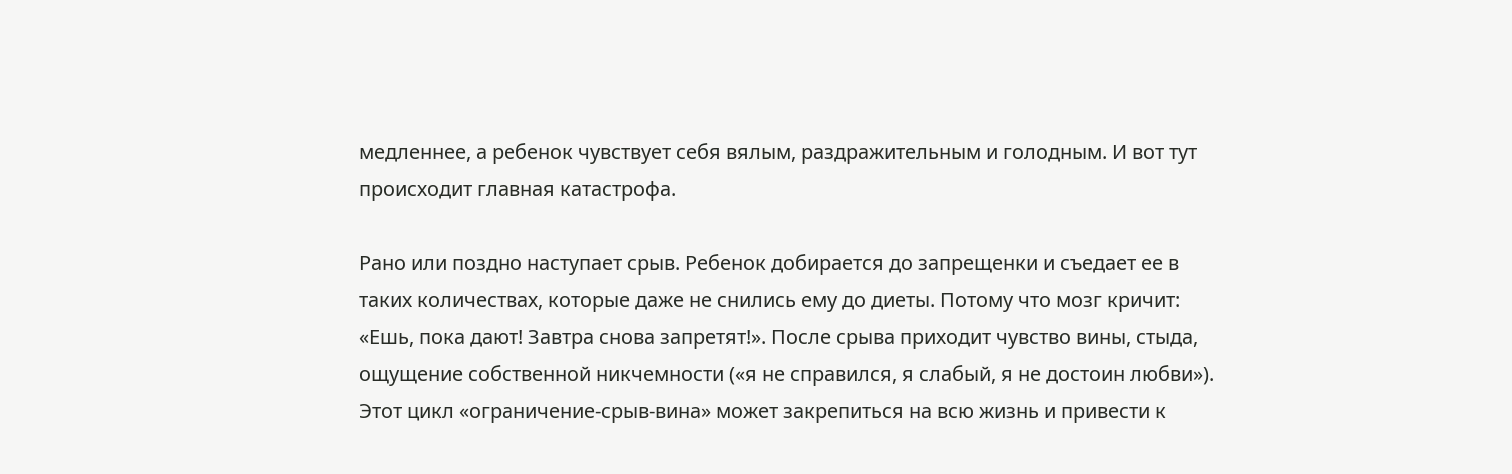медленнее, а ребенок чувствует себя вялым, раздражительным и голодным. И вот тут происходит главная катастрофа.

Рано или поздно наступает срыв. Ребенок добирается до запрещенки и съедает ее в таких количествах, которые даже не снились ему до диеты. Потому что мозг кричит: «Ешь, пока дают! Завтра снова запретят!». После срыва приходит чувство вины, стыда, ощущение собственной никчемности («я не справился, я слабый, я не достоин любви»). Этот цикл «ограничение-срыв-вина» может закрепиться на всю жизнь и привести к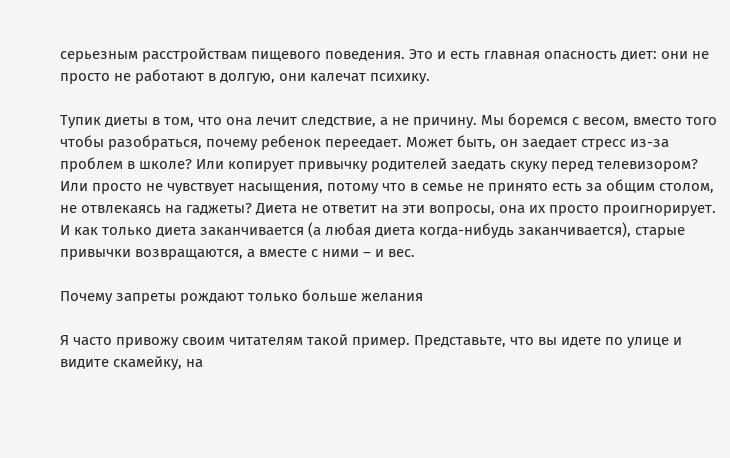серьезным расстройствам пищевого поведения. Это и есть главная опасность диет: они не просто не работают в долгую, они калечат психику.

Тупик диеты в том, что она лечит следствие, а не причину. Мы боремся с весом, вместо того чтобы разобраться, почему ребенок переедает. Может быть, он заедает стресс из-за проблем в школе? Или копирует привычку родителей заедать скуку перед телевизором? Или просто не чувствует насыщения, потому что в семье не принято есть за общим столом, не отвлекаясь на гаджеты? Диета не ответит на эти вопросы, она их просто проигнорирует. И как только диета заканчивается (а любая диета когда-нибудь заканчивается), старые привычки возвращаются, а вместе с ними – и вес.

Почему запреты рождают только больше желания

Я часто привожу своим читателям такой пример. Представьте, что вы идете по улице и видите скамейку, на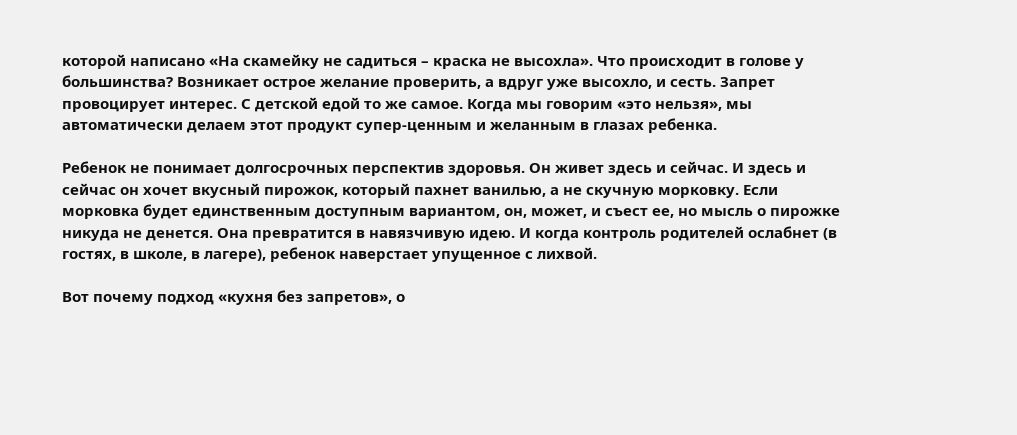которой написано «На скамейку не садиться – краска не высохла». Что происходит в голове у большинства? Возникает острое желание проверить, а вдруг уже высохло, и сесть. Запрет провоцирует интерес. С детской едой то же самое. Когда мы говорим «это нельзя», мы автоматически делаем этот продукт супер-ценным и желанным в глазах ребенка.

Ребенок не понимает долгосрочных перспектив здоровья. Он живет здесь и сейчас. И здесь и сейчас он хочет вкусный пирожок, который пахнет ванилью, а не скучную морковку. Если морковка будет единственным доступным вариантом, он, может, и съест ее, но мысль о пирожке никуда не денется. Она превратится в навязчивую идею. И когда контроль родителей ослабнет (в гостях, в школе, в лагере), ребенок наверстает упущенное с лихвой.

Вот почему подход «кухня без запретов», о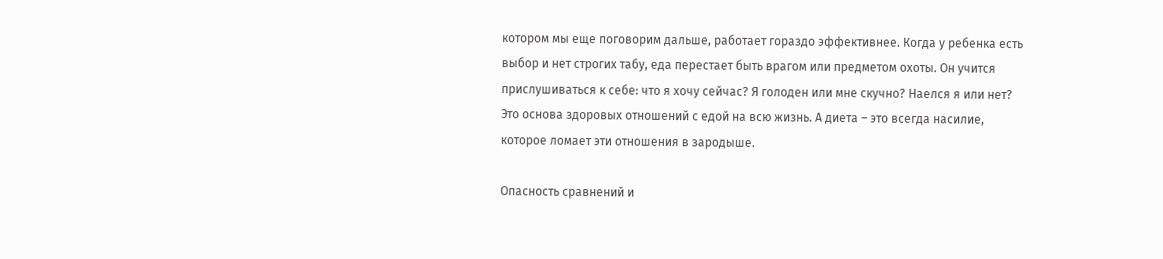котором мы еще поговорим дальше, работает гораздо эффективнее. Когда у ребенка есть выбор и нет строгих табу, еда перестает быть врагом или предметом охоты. Он учится прислушиваться к себе: что я хочу сейчас? Я голоден или мне скучно? Наелся я или нет? Это основа здоровых отношений с едой на всю жизнь. А диета – это всегда насилие, которое ломает эти отношения в зародыше.

Опасность сравнений и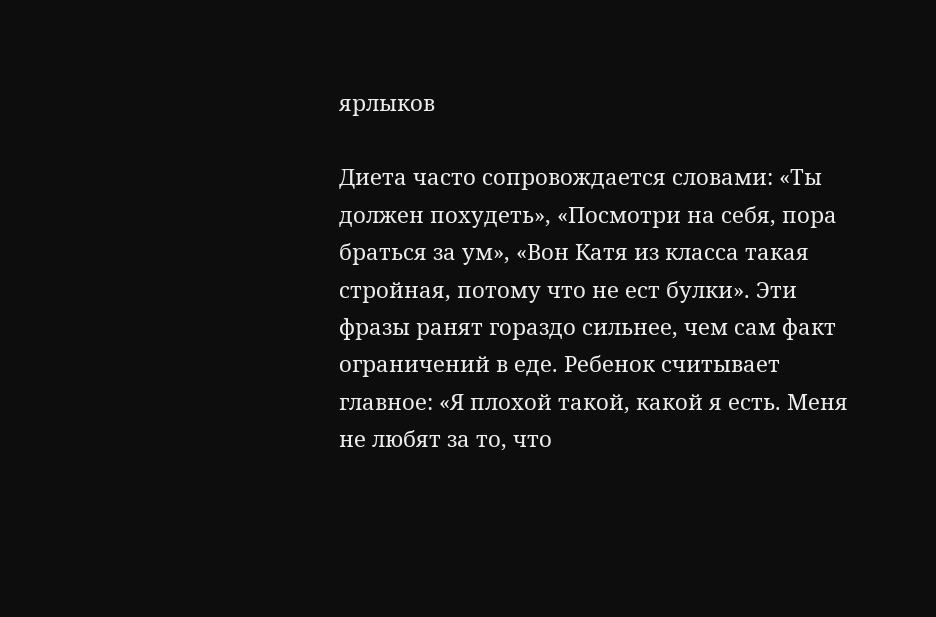ярлыков

Диета часто сопровождается словами: «Ты должен похудеть», «Посмотри на себя, пора браться за ум», «Вон Катя из класса такая стройная, потому что не ест булки». Эти фразы ранят гораздо сильнее, чем сам факт ограничений в еде. Ребенок считывает главное: «Я плохой такой, какой я есть. Меня не любят за то, что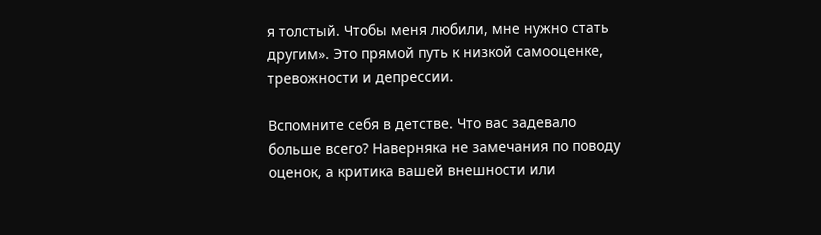я толстый. Чтобы меня любили, мне нужно стать другим». Это прямой путь к низкой самооценке, тревожности и депрессии.

Вспомните себя в детстве. Что вас задевало больше всего? Наверняка не замечания по поводу оценок, а критика вашей внешности или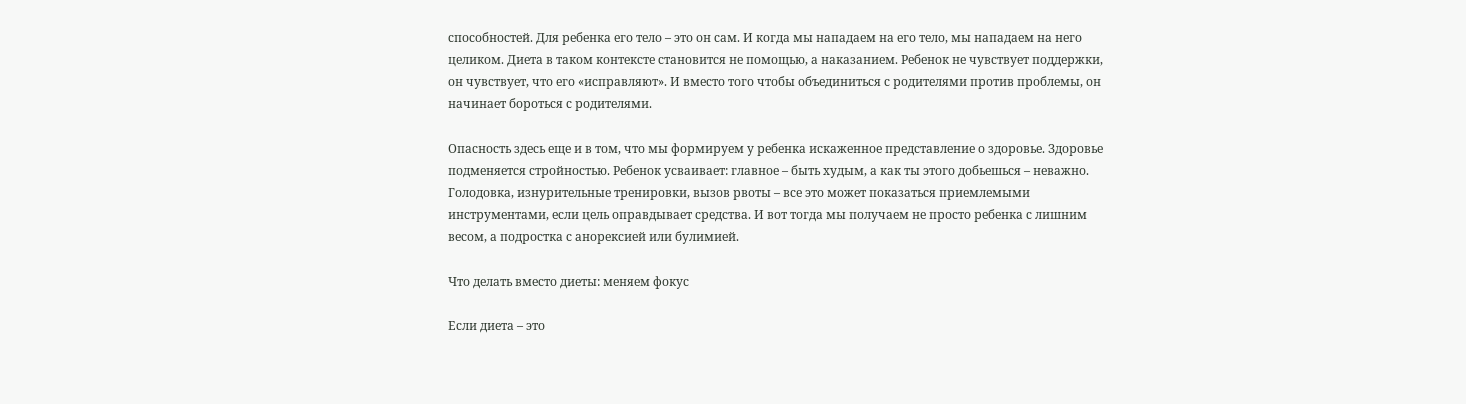способностей. Для ребенка его тело – это он сам. И когда мы нападаем на его тело, мы нападаем на него целиком. Диета в таком контексте становится не помощью, а наказанием. Ребенок не чувствует поддержки, он чувствует, что его «исправляют». И вместо того чтобы объединиться с родителями против проблемы, он начинает бороться с родителями.

Опасность здесь еще и в том, что мы формируем у ребенка искаженное представление о здоровье. Здоровье подменяется стройностью. Ребенок усваивает: главное – быть худым, а как ты этого добьешься – неважно. Голодовка, изнурительные тренировки, вызов рвоты – все это может показаться приемлемыми инструментами, если цель оправдывает средства. И вот тогда мы получаем не просто ребенка с лишним весом, а подростка с анорексией или булимией.

Что делать вместо диеты: меняем фокус

Если диета – это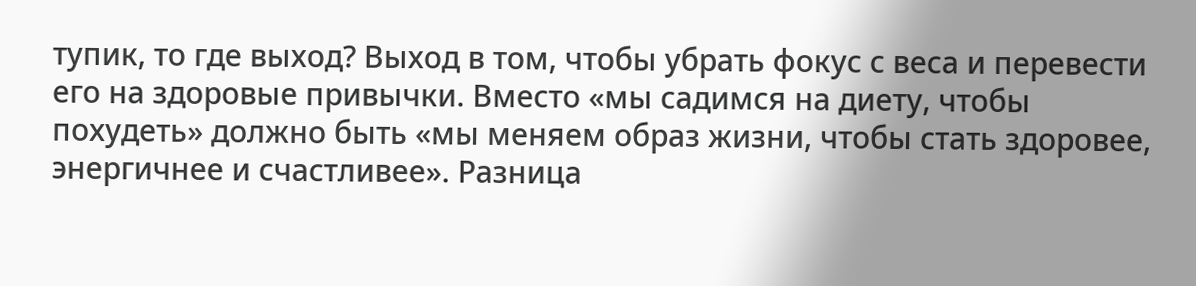тупик, то где выход? Выход в том, чтобы убрать фокус с веса и перевести его на здоровые привычки. Вместо «мы садимся на диету, чтобы похудеть» должно быть «мы меняем образ жизни, чтобы стать здоровее, энергичнее и счастливее». Разница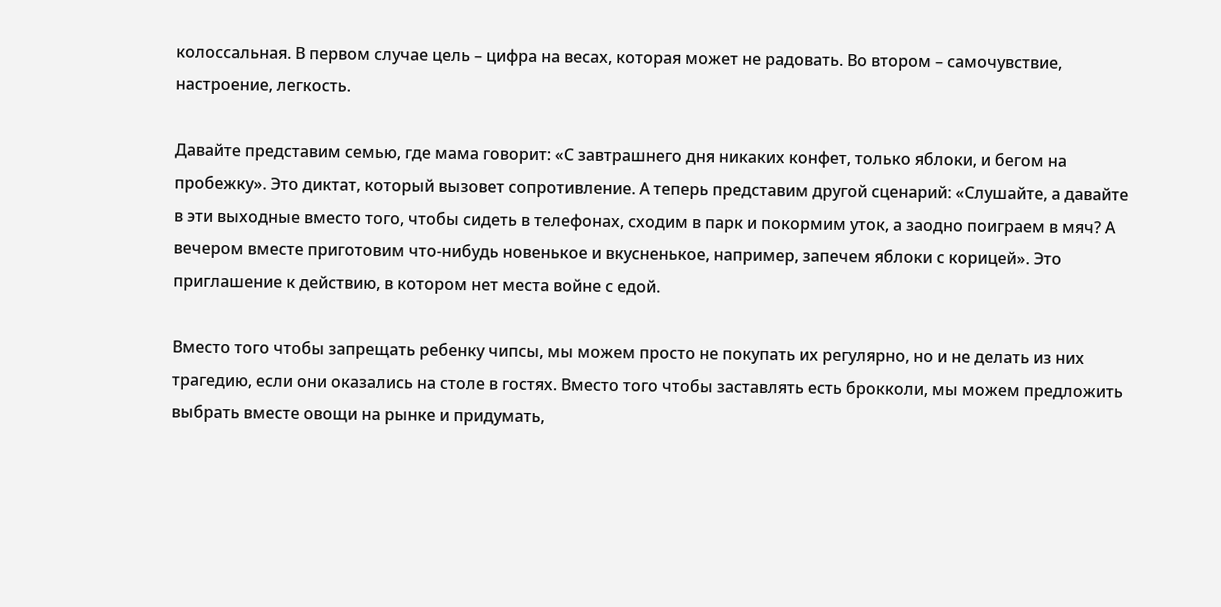колоссальная. В первом случае цель – цифра на весах, которая может не радовать. Во втором – самочувствие, настроение, легкость.

Давайте представим семью, где мама говорит: «С завтрашнего дня никаких конфет, только яблоки, и бегом на пробежку». Это диктат, который вызовет сопротивление. А теперь представим другой сценарий: «Слушайте, а давайте в эти выходные вместо того, чтобы сидеть в телефонах, сходим в парк и покормим уток, а заодно поиграем в мяч? А вечером вместе приготовим что-нибудь новенькое и вкусненькое, например, запечем яблоки с корицей». Это приглашение к действию, в котором нет места войне с едой.

Вместо того чтобы запрещать ребенку чипсы, мы можем просто не покупать их регулярно, но и не делать из них трагедию, если они оказались на столе в гостях. Вместо того чтобы заставлять есть брокколи, мы можем предложить выбрать вместе овощи на рынке и придумать,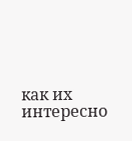как их интересно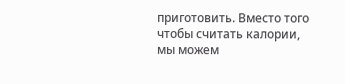приготовить. Вместо того чтобы считать калории, мы можем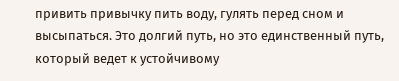привить привычку пить воду, гулять перед сном и высыпаться. Это долгий путь, но это единственный путь, который ведет к устойчивому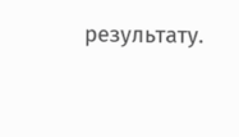результату.